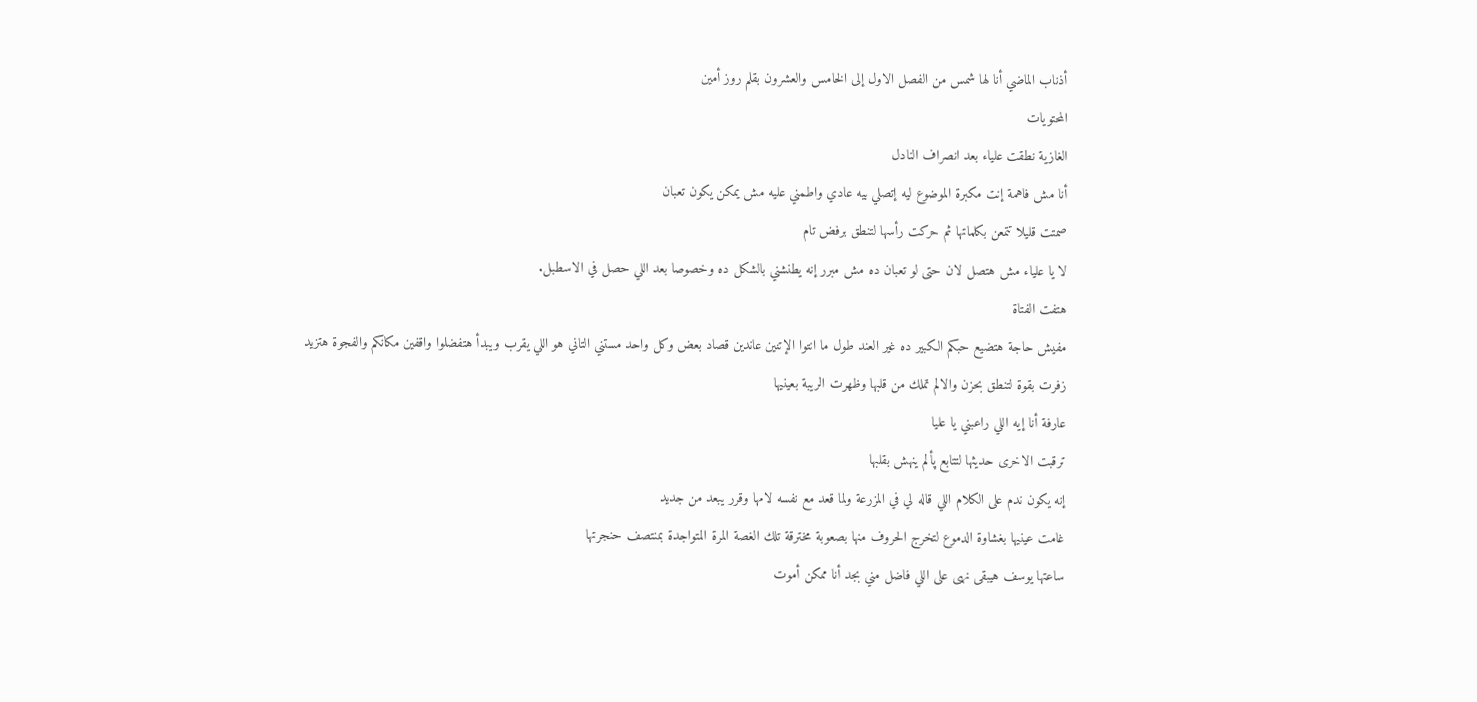أذناب الماضي أنا لها شمس من الفصل الاول إلى الخامس والعشرون بقلم روز أمين
المحتويات
الغازية نطقت علياء بعد انصراف النادل
أنا مش فاهمة إنت مكبرة الموضوع ليه إتصلي بيه عادي واطمني عليه مش يمكن يكون تعبان
صمتت قليلا تتمعن بكلماتها ثم حركت رأسها لتنطق برفض تام
لا يا علياء مش هتصل لان حتى لو تعبان ده مش مبرر إنه يطنشني بالشكل ده وخصوصا بعد اللي حصل في الاسطبل.
هتفت الفتاة
مفيش حاجة هتضيع حبكم الكبير ده غير العند طول ما انتوا الإتنين عاندين قصاد بعض وكل واحد مستني التاني هو اللي يقرب ويبدأ هتفضلوا واقفين مكانكم والفجوة هتزيد
زفرت بقوة لتنطق بحزن والالم تملك من قلبها وظهرت الريبة بعينيها
عارفة أنا إيه اللي راعبني يا عليا
ترقبت الاخرى حديثها لتتابع پألم ينهش بقلبها
إنه يكون ندم على الكلام اللي قاله لي في المزرعة ولما قعد مع نفسه لامها وقرر يبعد من جديد
غامت عينيها بغشاوة الدموع لتخرج الحروف منها بصعوبة مخترقة تلك الغصة المرة المتواجدة بمنتصف حنجرتها
ساعتها يوسف هيبقى نهى على اللي فاضل مني بجد أنا ممكن أموت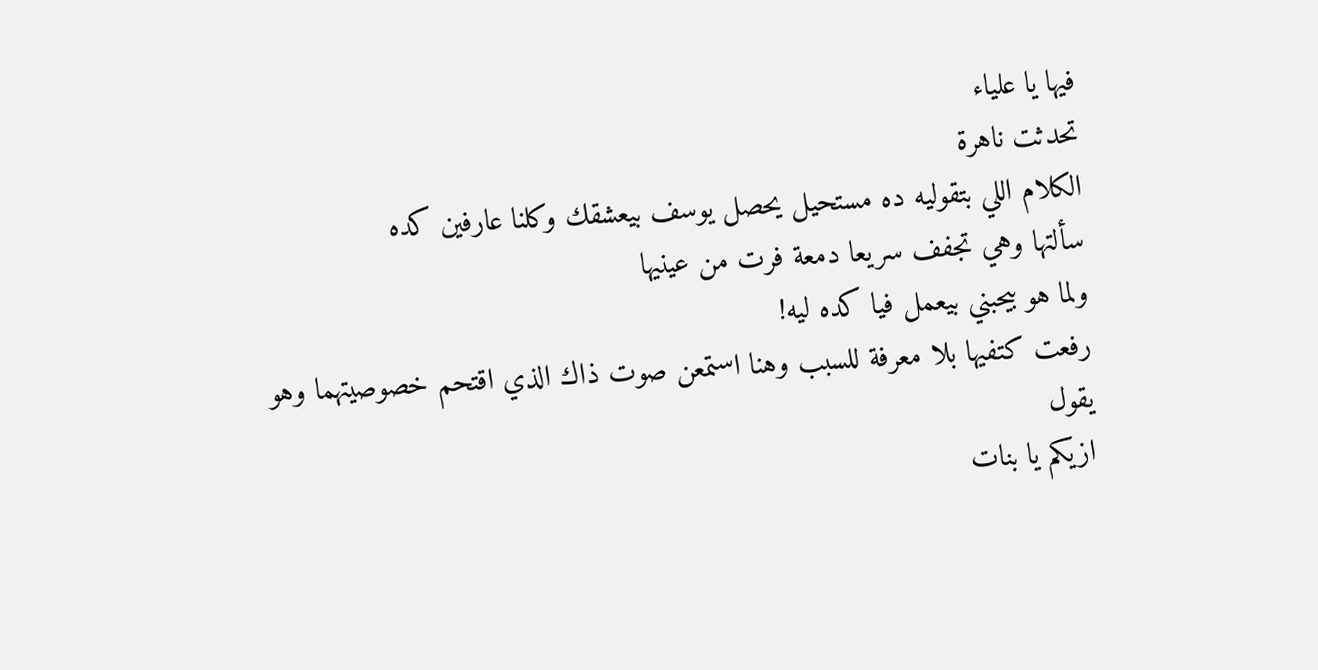فيها يا علياء
تحدثت ناهرة
الكلام اللي بتقوليه ده مستحيل يحصل يوسف بيعشقك وكلنا عارفين كده
سألتها وهي تجفف سريعا دمعة فرت من عينيها
ولما هو بيحبني بيعمل فيا كده ليه!
رفعت كتفيها بلا معرفة للسبب وهنا استمعن صوت ذاك الذي اقتحم خصوصيتهما وهو يقول
ازيكم يا بنات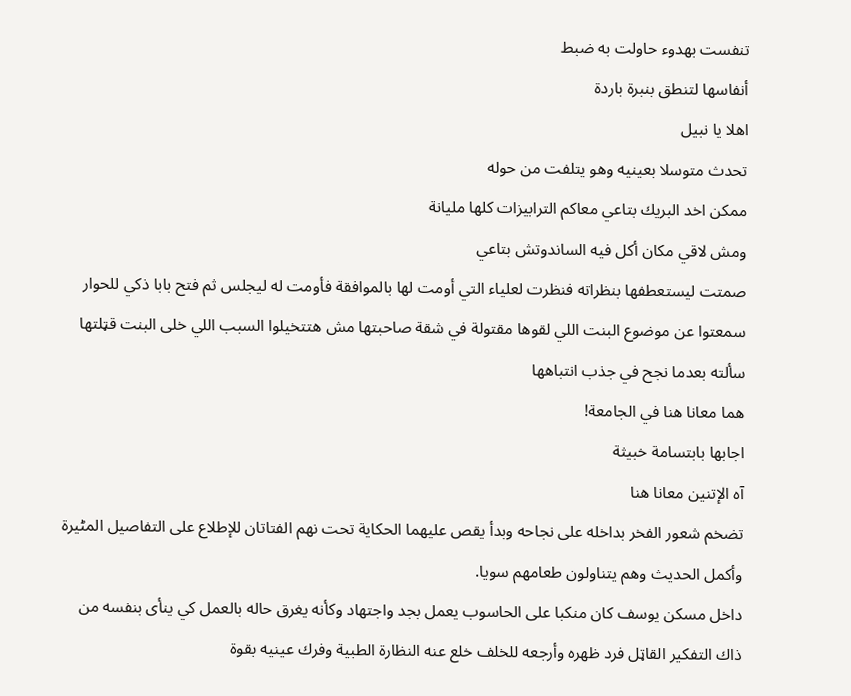تنفست بهدوء حاولت به ضبط
أنفاسها لتنطق بنبرة باردة
اهلا يا نبيل
تحدث متوسلا بعينيه وهو يتلفت من حوله
ممكن اخد البريك بتاعي معاكم الترابيزات كلها مليانة
ومش لاقي مكان أكل فيه الساندوتش بتاعي
صمتت ليستعطفها بنظراته فنظرت لعلياء التي أومت لها بالموافقة فأومت له ليجلس ثم فتح بابا ذكي للحوار
سمعتوا عن موضوع البنت اللي لقوها مقتولة في شقة صاحبتها مش هتتخيلوا السبب اللي خلى البنت قټلتها
سألته بعدما نجح في جذب انتباهها
هما معانا هنا في الجامعة!
اجابها بابتسامة خبيثة
آه الإتنين معانا هنا
تضخم شعور الفخر بداخله على نجاحه وبدأ يقص عليهما الحكاية تحت نهم الفتاتان للإطلاع على التفاصيل المٹيرة وأكمل الحديث وهم يتناولون طعامهم سويا.
داخل مسكن يوسف كان منكبا على الحاسوب يعمل بجد واجتهاد وكأنه يغرق حاله بالعمل كي ينأى بنفسه من ذاك التفكير القاټل فرد ظهره وأرجعه للخلف خلع عنه النظارة الطبية وفرك عينيه بقوة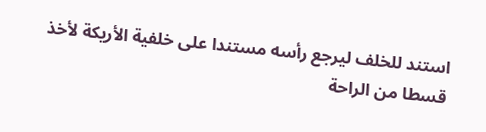استند للخلف ليرجع رأسه مستندا على خلفية الأريكة لأخذ قسطا من الراحة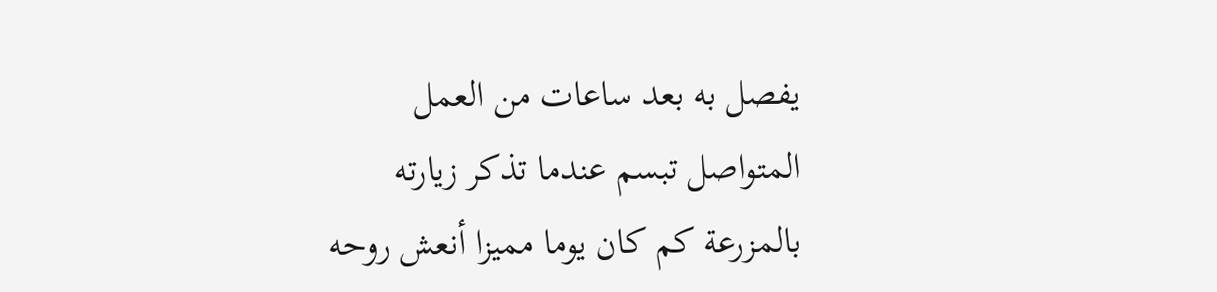يفصل به بعد ساعات من العمل المتواصل تبسم عندما تذكر زيارته بالمزرعة كم كان يوما مميزا أنعش روحه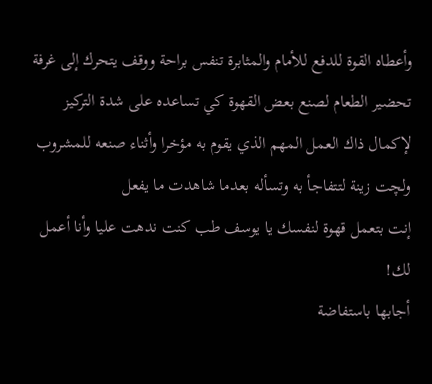وأعطاه القوة للدفع للأمام والمثابرة تنفس براحة ووقف يتحرك إلى غرفة تحضير الطعام لصنع بعض القهوة كي تساعده على شدة التركيز لإكمال ذاك العمل المهم الذي يقوم به مؤخرا وأثناء صنعه للمشروب ولچت زينة لتتفاجأ به وتسأله بعدما شاهدت ما يفعل
إنت بتعمل قهوة لنفسك يا يوسف طب كنت ندهت عليا وأنا أعمل لك!
أجابها باستفاضة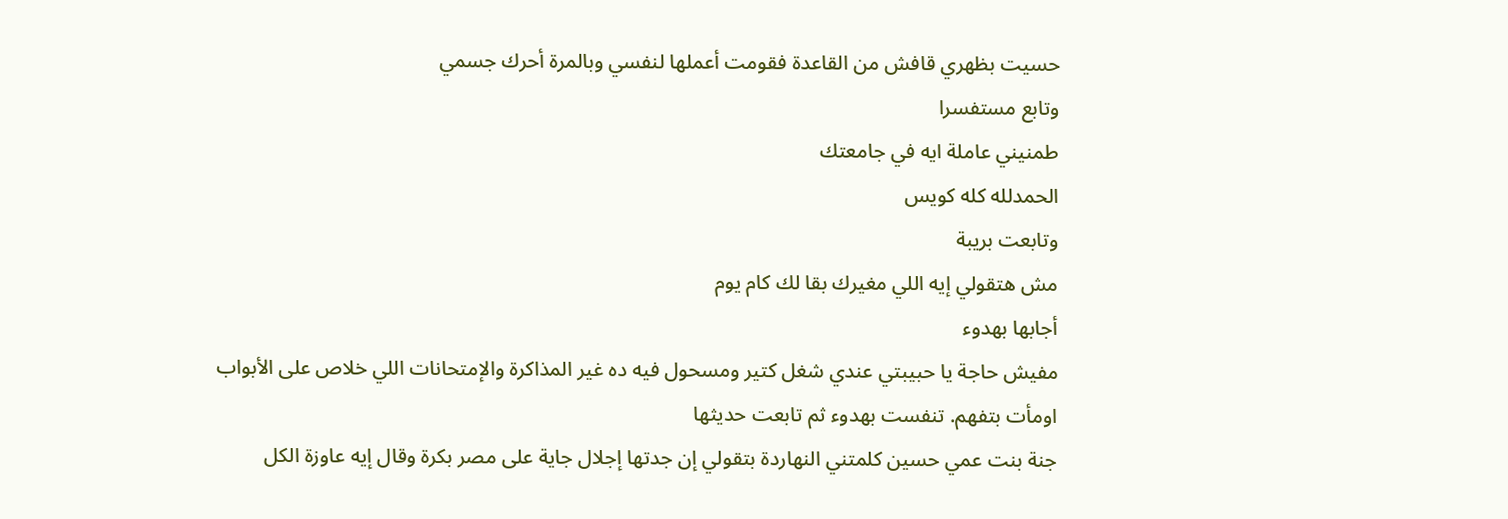حسيت بظهري قافش من القاعدة فقومت أعملها لنفسي وبالمرة أحرك جسمي
وتابع مستفسرا
طمنيني عاملة ايه في جامعتك
الحمدلله كله كويس
وتابعت بريبة
مش هتقولي إيه اللي مغيرك بقا لك كام يوم
أجابها بهدوء
مفيش حاجة يا حبيبتي عندي شغل كتير ومسحول فيه ده غير المذاكرة والإمتحانات اللي خلاص على الأبواب
اومأت بتفهم. تنفست بهدوء ثم تابعت حديثها
جنة بنت عمي حسين كلمتني النهاردة بتقولي إن جدتها إجلال جاية على مصر بكرة وقال إيه عاوزة الكل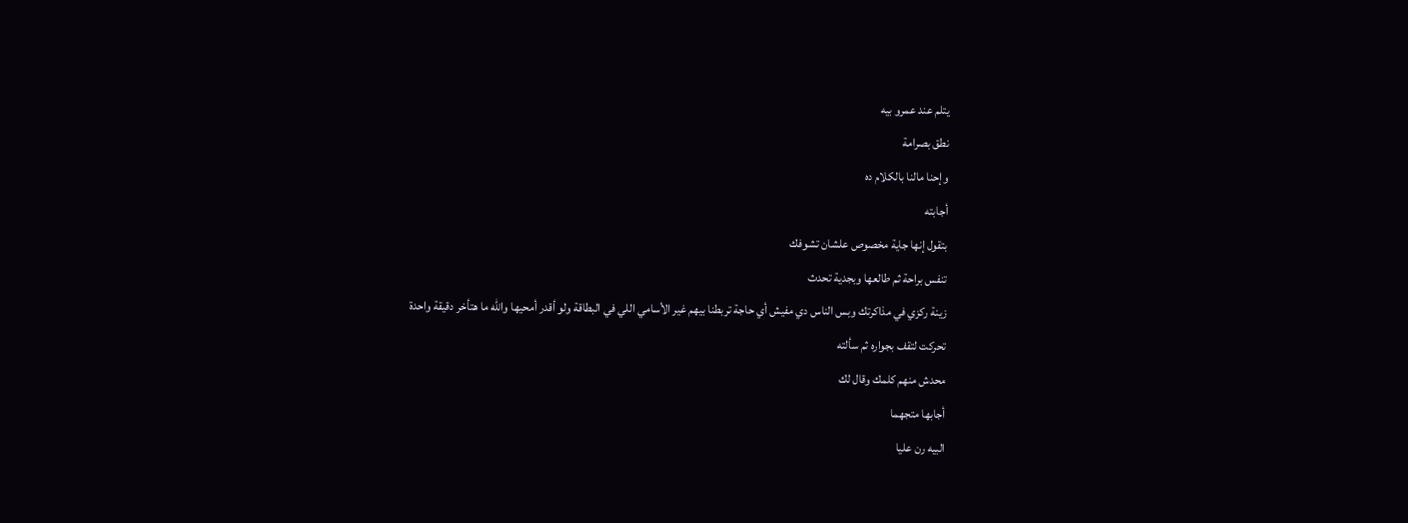يتلم عند عمرو بيه
نطق بصرامة
وإحنا مالنا بالكلام ده
أجابته
بتقول إنها جاية مخصوص علشان تشوفك
تنفس براحة ثم طالعها وبجدية تحدث
زينة ركزي في مذاكرتك وبس الناس دي مفيش أي حاجة تربطنا بيهم غير الأسامي اللي في البطاقة ولو أقدر أمحيها والله ما هتأخر دقيقة واحدة
تحركت لتقف بجواره ثم سألته
محدش منهم كلمك وقال لك
أجابها متجهما
البيه رن عليا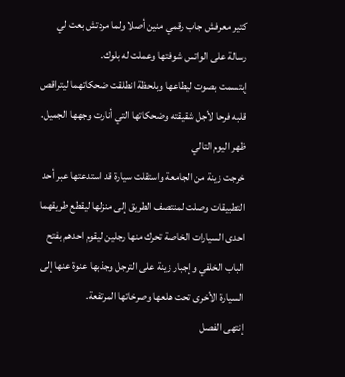كتير معرفش جاب رقمي منين أصلا ولما مردتش بعت لي رسالة على الواتس شوفتها وعملت له بلوك.
إبتسمت بصوت ليطاعها وبلحظة انطلقت ضحكاتهما ليتراقص قلبه فرحا لأجل شقيقته وضحكاتها التي أنارت وجهها الجميل.
ظهر اليوم التالي
خرجت زينة من الجامعة واستقلت سيارة قد استدعتها عبر أحد التطبيقات وصلت لمنتصف الطريق إلى منزلها ليقطع طريقهما احدى السيارات الخاصة تحرك منها رجلين ليقوم احدهم بفتح الباب الخلفي وإجبار زينة على الترجل وجذبها عنوة عنها إلى السيارة الأخرى تحت هلعها وصرخاتها المرتفعة.
إنتهى الفصل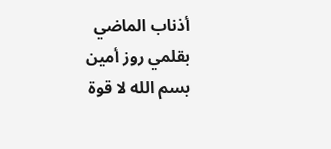أذناب الماضي
بقلمي روز أمين
بسم الله لا قوة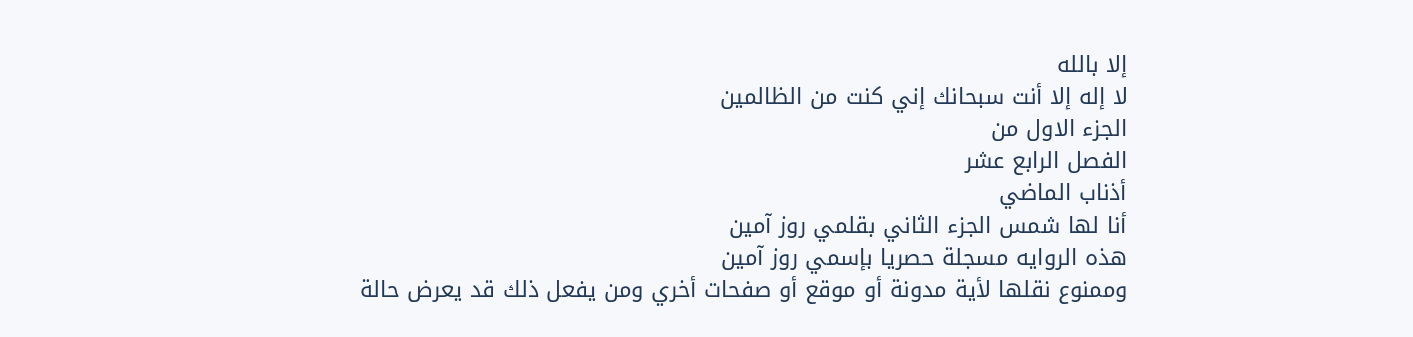إلا بالله
لا إله إلا أنت سبحانك إني كنت من الظالمين
الجزء الاول من
الفصل الرابع عشر
أذناب الماضي
أنا لها شمس الجزء الثاني بقلمي روز آمين
هذه الروايه مسجلة حصريا بإسمي روز آمين
وممنوع نقلها لأية مدونة أو موقع أو صفحات أخري ومن يفعل ذلك قد يعرض حالة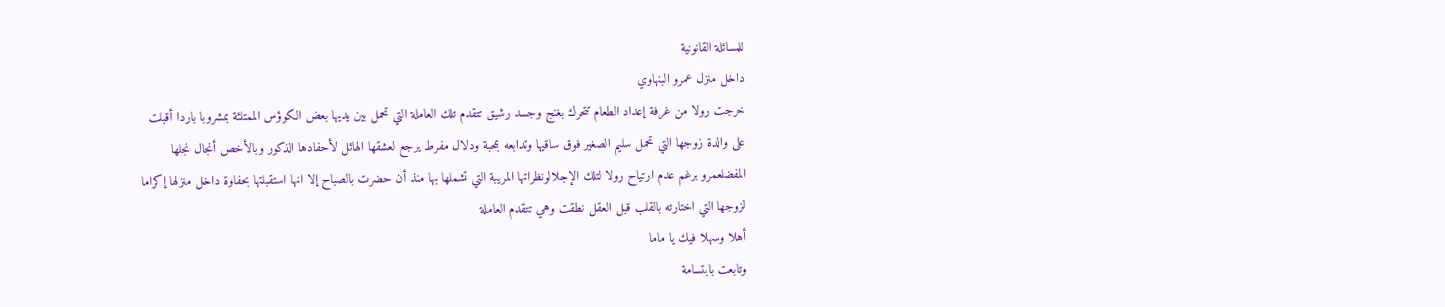للمسائلة القانونية
داخل منزل عمرو البنهاوي
خرجت رولا من غرفة إعداد الطعام تتحرك بغنج وجسد رشيق تتقدم تلك العاملة التي تحمل بين يديها بعض الكوؤس الممتلئة بمشروبا باردا أقبلت على والدة زوجها التي تحمل سليم الصغير فوق ساقيها وتدابعه بمحبة ودلال مفرط يرجع لعشقها الهائل لأحفادها الذكور وبالأخص أنجال نجلها المفضلعمرو برغم عدم ارتياح رولا لتلك الإجلالونظراتها المريبة التي تشملها بها منذ أن حضرت بالصباح إلا انها استقبلتها بحفاوة داخل منزلها إكراما لزوجها التي اختارته بالقلب قبل العقل نطقت وهي تتقدم العاملة
أهلا وسهلا فيك يا ماما
وتابعت بابتسامة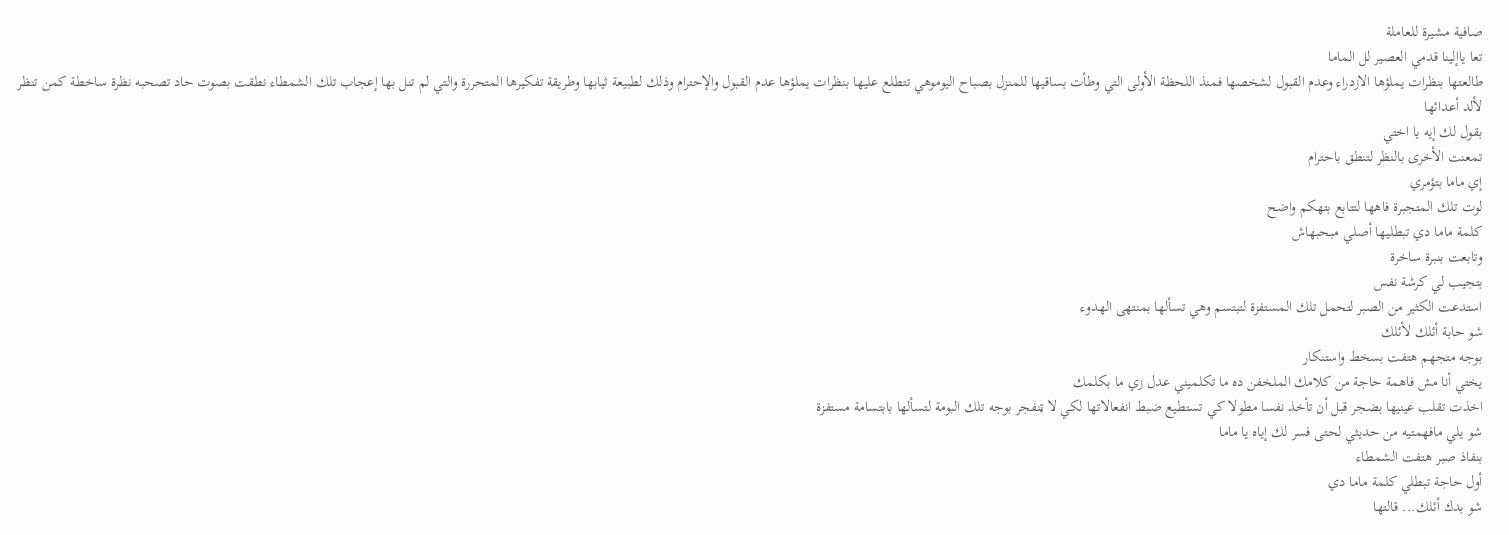صافية مشيرة للعاملة
تعا ياإلينا قدمي العصير لل الماما
طالعتها بنظرات يملؤها الازدراء وعدم القبول لشخصها فمنذ اللحظة الأولى التي وطأت بساقيها للمنزل بصباح اليوموهي تتطلع عليها بنظرات يملؤها عدم القبول والإحترام وذلك لطبيعة ثيابها وطريقة تفكيرها المتحررة والتي لم تنل بها إعجاب تلك الشمطاء نطقت بصوت حاد تصحبه نظرة ساخطة كمن تنظر لألد أعدائها
بقول لك إيه يا اختي
تمعنت الأخرى بالنظر لتنطق باحترام
إي ماما بتؤمري
لوت تلك المتجبرة فاهها لتتابع بتهكم واضح
كلمة ماما دي تبطليها أصلي مبحبهاش
وتابعت بنبرة ساخرة
بتجيب لي كرشة نفس
استدعت الكثير من الصبر لتحمل تلك المستفزة لتبتسم وهي تسألها بمنتهى الهدوء
شو حابة أئلك لأئلك
بوجه متجهم هتفت بسخط واستنكار
يختي أنا مش فاهمة حاجة من كلامك الملخفن ده ما تكلميني عدل زي ما بكلمك
اخذت تقلب عينيها بضجر قبل أن تأخذ نفسا مطولا كي تستطيع ضبط انفعالاتها لكي لا ټنفجر بوجه تلك البومة لتسألها بابتسامة مستفزة
شو يلي مافهمتيه من حديثي لحتى فسر لك إياه يا ماما
بنفاذ صبر هتفت الشمطاء
أول حاجة تبطلي كلمة ماما دي
شو بدك أئلك... قالتها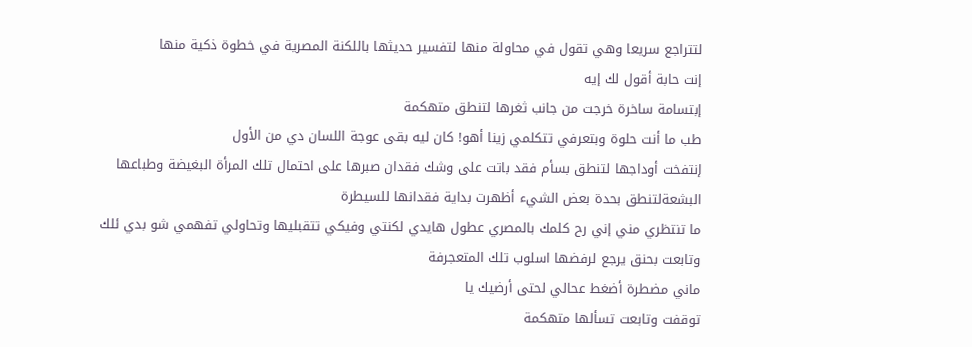لتتراجع سريعا وهي تقول في محاولة منها لتفسير حديثها باللكنة المصرية في خطوة ذكية منها
إنت حابة أقول لك إيه
إبتسامة ساخرة خرجت من جانب ثغرها لتنطق متهكمة
طب ما أنت حلوة وبتعرفي تتكلمي زينا أهو! كان ليه بقى عوجة اللسان دي من الأول
إنتفخت أوداجها لتنطق بسأم فقد باتت على وشك فقدان صبرها على احتمال تلك المرأة البغيضة وطباعها البشعةلتنطق بحدة بعض الشيء أظهرت بداية فقدانها للسيطرة
ما تنتظري مني إني رح كلمك بالمصري عطول هايدي لكنتي وفيكي تتقبليها وتحاولي تفهمي شو بدي ئلك
وتابعت بحنق يرجع لرفضها اسلوب تلك المتعجرفة
ماني مضطرة أضغط عحالي لحتى أرضيك يا
توقفت وتابعت تسألها متهكمة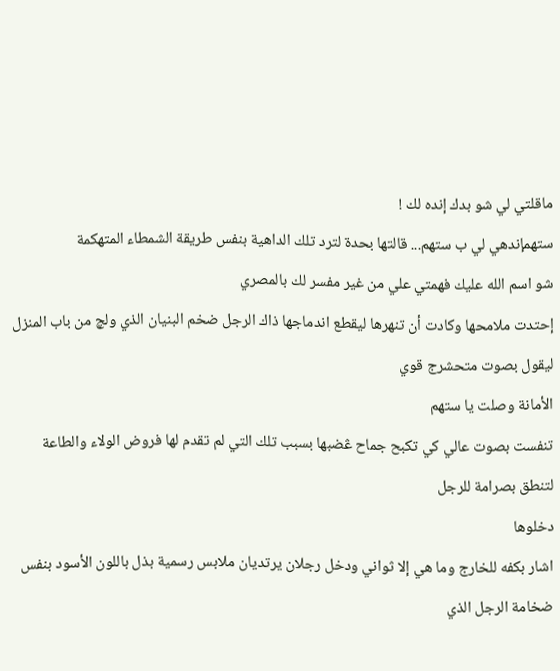ماقلتي لي شو بدك إنده لك !
ستهمإندهي لي ب ستهم... قالتها بحدة لترد تلك الداهية بنفس طريقة الشمطاء المتهكمة
شو اسم الله عليك فهمتي علي من غير مفسر لك بالمصري
إحتدت ملامحها وكادت أن تنهرها ليقطع اندماجها ذاك الرجل ضخم البنيان الذي ولچ من باب المنزل ليقول بصوت متحشرج قوي
الأمانة وصلت يا ستهم
تنفست بصوت عالي كي تكبح جماح ڠضبها بسبب تلك التي لم تقدم لها فروض الولاء والطاعة لتنطق بصرامة للرجل
دخلوها
اشار بكفه للخارج وما هي إلا ثواني ودخل رجلان يرتديان ملابس رسمية بذل باللون الأسود بنفس ضخامة الرجل الذي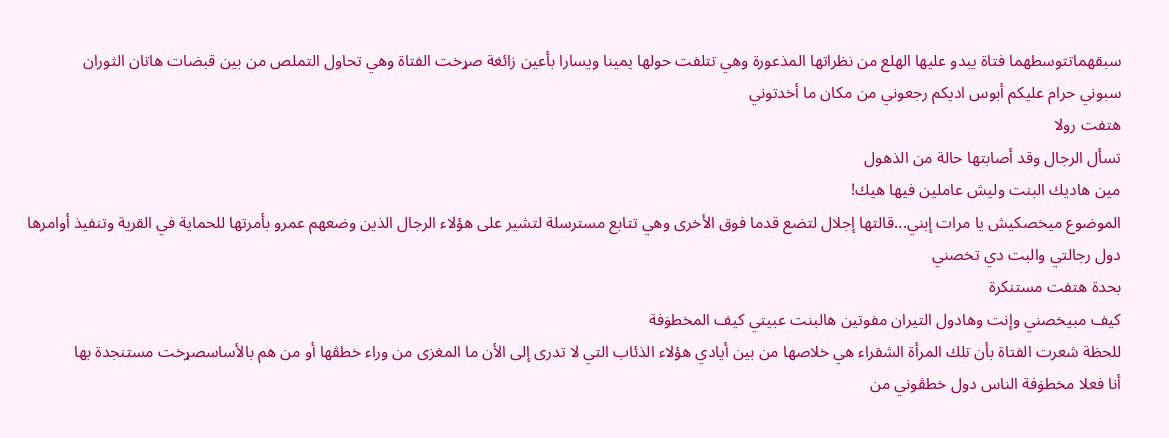سبقهماتتوسطهما فتاة يبدو عليها الهلع من نظراتها المذعورة وهي تتلفت حولها يمينا ويسارا بأعين زائغة صړخت الفتاة وهي تحاول التملص من بين قبضات هاتان الثوران
سبوني حرام عليكم أبوس اديكم رجعوني من مكان ما أخدتوني
هتفت رولا
تسأل الرجال وقد أصابتها حالة من الذهول
مين هاديك البنت وليش عاملين فيها هيك!
الموضوع ميخصكيش يا مرات إبني...قالتها إجلال لتضع قدما فوق الأخرى وهي تتابع مسترسلة لتشير على هؤلاء الرجال الذين وضعهم عمرو بأمرتها للحماية في القرية وتنفيذ أوامرها
دول رجالتي والبت دي تخصني
بحدة هتفت مستنكرة
كيف مبيخصني وإنت وهادول التيران مفوتين هالبنت عبيتي كيف المخطۏفة
للحظة شعرت الفتاة بأن تلك المرأة الشقراء هي خلاصها من بين أيادي هؤلاء الذئاب التي لا تدرى إلى الأن ما المغزى من وراء خطڤها أو من هم بالأساسصړخت مستنجدة بها
أنا فعلا مخطۏفة الناس دول خطڤوني من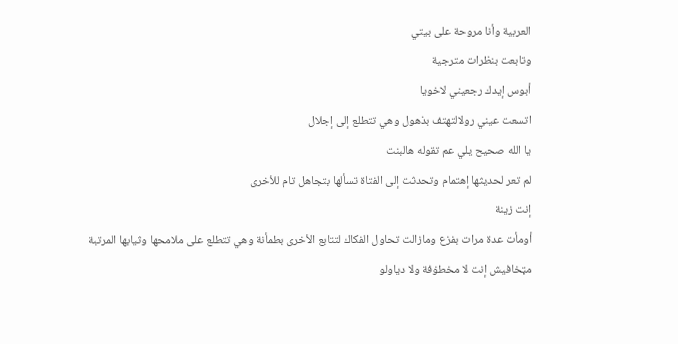العربية وأنا مروحة على بيتي
وتابعت بنظرات مترجية
أبوس إيدك رجعيني لاخويا
اتسعت عيني رولالتهتف بذهول وهي تتطلع إلى إجلال
يا الله صحيح يلي عم تقوله هالبنت
لم تعر لحديثها إهتمام وتحدثت إلى الفتاة تسألها بتجاهل تام للأخرى
إنت زينة
أومأت عدة مرات بفزع ومازالت تحاول الفكاك لتتابع الأخرى بطمأنة وهي تتطلع على ملامحها وثيابها المرتبة
مټخافيش إنت لا مخطۏفة ولا دياولو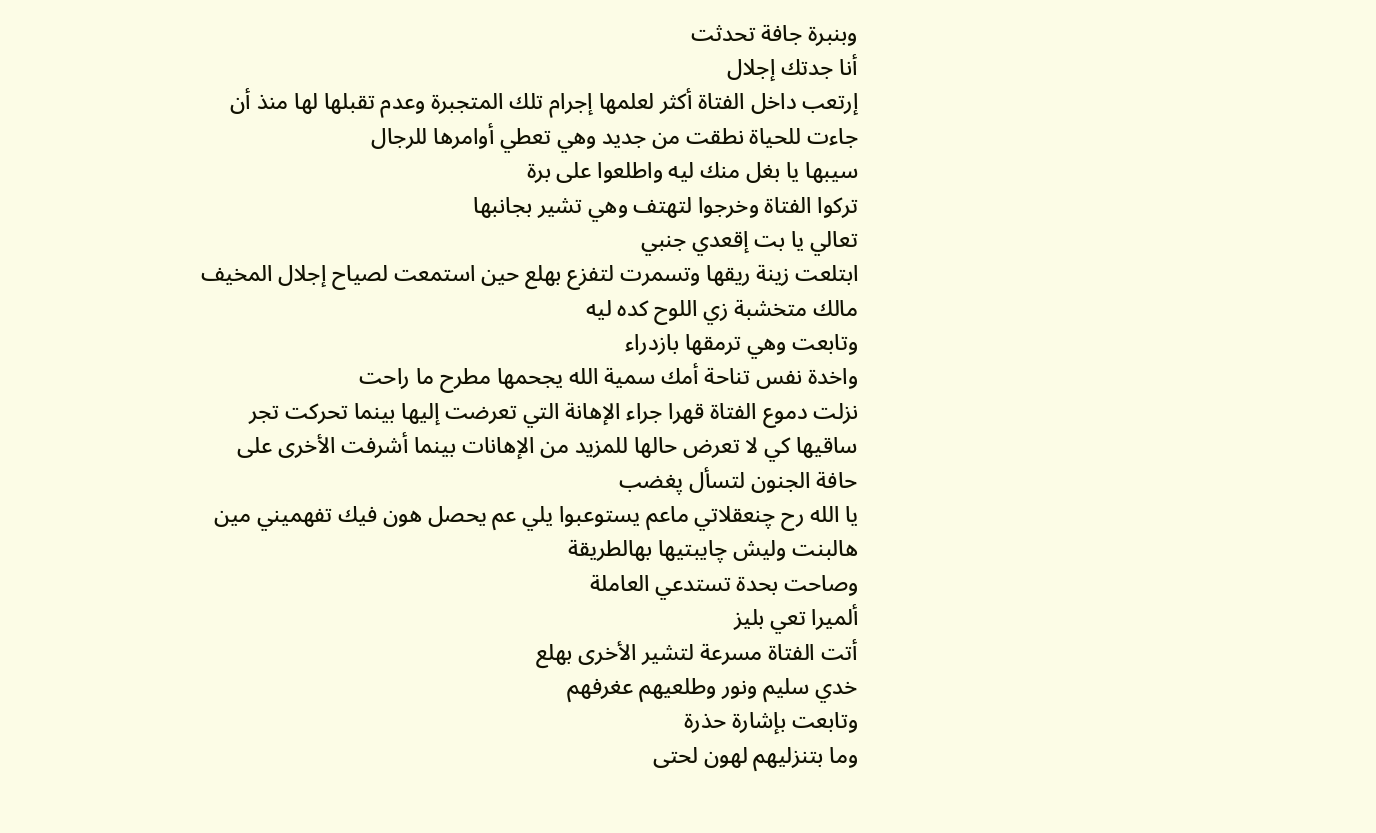وبنبرة جافة تحدثت
أنا جدتك إجلال
إرتعب داخل الفتاة أكثر لعلمها إجرام تلك المتجبرة وعدم تقبلها لها منذ أن جاءت للحياة نطقت من جديد وهي تعطي أوامرها للرجال
سيبها يا بغل منك ليه واطلعوا على برة
تركوا الفتاة وخرجوا لتهتف وهي تشير بجانبها
تعالي يا بت إقعدي جنبي
ابتلعت زينة ريقها وتسمرت لتفزع بهلع حين استمعت لصياح إجلال المخيف
مالك متخشبة زي اللوح كده ليه
وتابعت وهي ترمقها بازدراء
واخدة نفس تناحة أمك سمية الله يجحمها مطرح ما راحت
نزلت دموع الفتاة قهرا جراء الإهانة التي تعرضت إليها بينما تحركت تجر ساقيها كي لا تعرض حالها للمزيد من الإهانات بينما أشرفت الأخرى على حافة الجنون لتسأل پغضب
يا الله رح چنعقلاتي ماعم يستوعبوا يلي عم يحصل هون فيك تفهميني مين هالبنت وليش چايبتيها بهالطريقة
وصاحت بحدة تستدعي العاملة
ألميرا تعي بليز
أتت الفتاة مسرعة لتشير الأخرى بهلع
خدي سليم ونور وطلعيهم عغرفهم
وتابعت بإشارة حذرة
وما بتنزليهم لهون لحتى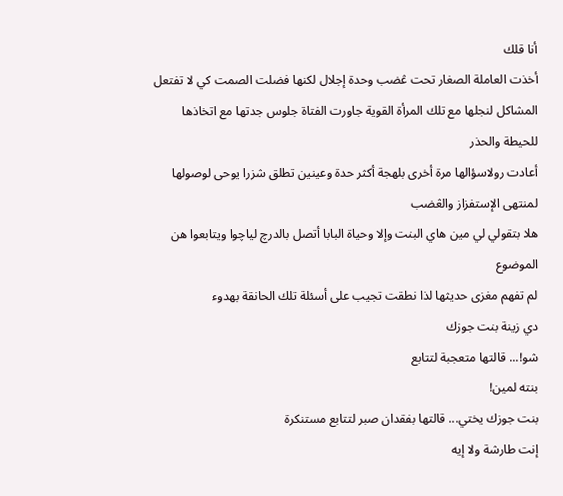أنا قلك
أخذت العاملة الصغار تحت ڠضب وحدة إجلال لكنها فضلت الصمت كي لا تفتعل المشاكل لنجلها مع تلك المرأة القوية جاورت الفتاة جلوس جدتها مع اتخاذها للحيطة والحذر
أعادت رولاسؤالها مرة أخرى بلهجة أكثر حدة وعينين تطلق شزرا يوحى لوصولها لمنتهى الإستفزاز والڠضب
هلا بتقولي لي مين هاي البنت وإلا وحياة البابا أتصل بالدرچ لياچوا ويتابعوا هن الموضوع
لم تفهم مغزى حديثها لذا نطقت تجيب على أسئلة تلك الحانقة بهدوء
دي زينة بنت جوزك
شو!... قالتها متعجبة لتتابع
بنته لمين!
بنت جوزك يختي... قالتها بفقدان صبر لتتابع مستنكرة
إنت طارشة ولا إيه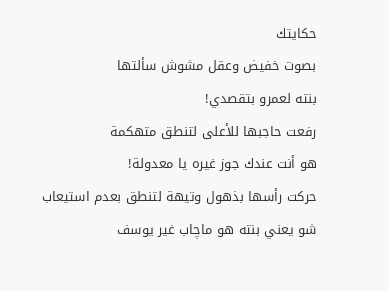حكايتك
بصوت خفيض وعقل مشوش سألتها
بنته لعمرو بتقصدي!
رفعت حاجبها للأعلى لتنطق متهكمة
هو أنت عندك جوز غيره يا معدولة!
حركت رأسها بذهول وتيهة لتنطق بعدم استيعاب
شو يعني بنته هو ماچاب غير يوسف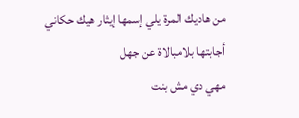من هاديك المرة يلي إسمها إيثار هيك حكاني
أجابتها بلامبالاة عن جهل
مهي دي مش بنت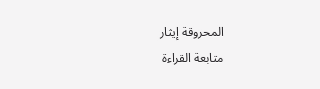المحروقة إيثار
متابعة القراءة